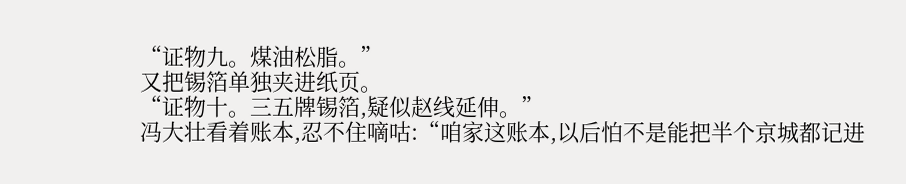“证物九。煤油松脂。”
又把锡箔单独夹进纸页。
“证物十。三五牌锡箔,疑似赵线延伸。”
冯大壮看着账本,忍不住嘀咕:“咱家这账本,以后怕不是能把半个京城都记进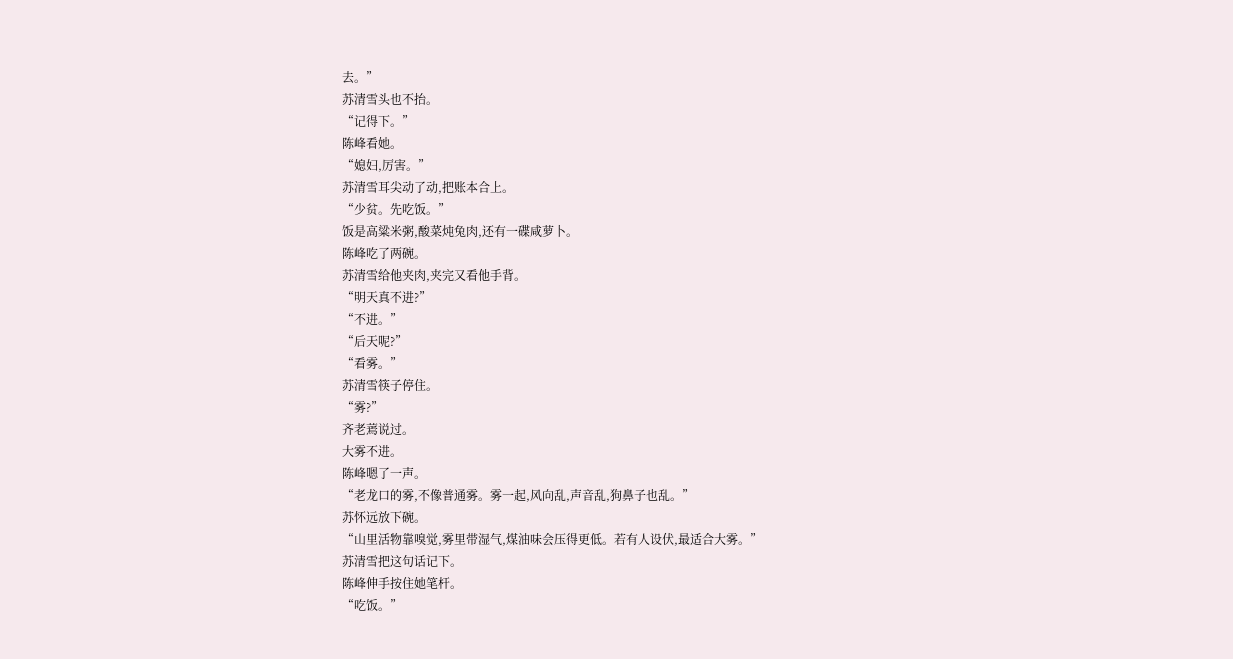去。”
苏清雪头也不抬。
“记得下。”
陈峰看她。
“媳妇,厉害。”
苏清雪耳尖动了动,把账本合上。
“少贫。先吃饭。”
饭是高粱米粥,酸菜炖兔肉,还有一碟咸萝卜。
陈峰吃了两碗。
苏清雪给他夹肉,夹完又看他手背。
“明天真不进?”
“不进。”
“后天呢?”
“看雾。”
苏清雪筷子停住。
“雾?”
齐老蔫说过。
大雾不进。
陈峰嗯了一声。
“老龙口的雾,不像普通雾。雾一起,风向乱,声音乱,狗鼻子也乱。”
苏怀远放下碗。
“山里活物靠嗅觉,雾里带湿气,煤油味会压得更低。若有人设伏,最适合大雾。”
苏清雪把这句话记下。
陈峰伸手按住她笔杆。
“吃饭。”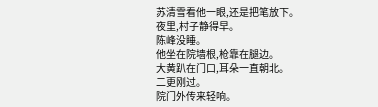苏清雪看他一眼,还是把笔放下。
夜里,村子静得早。
陈峰没睡。
他坐在院墙根,枪靠在腿边。
大黄趴在门口,耳朵一直朝北。
二更刚过。
院门外传来轻响。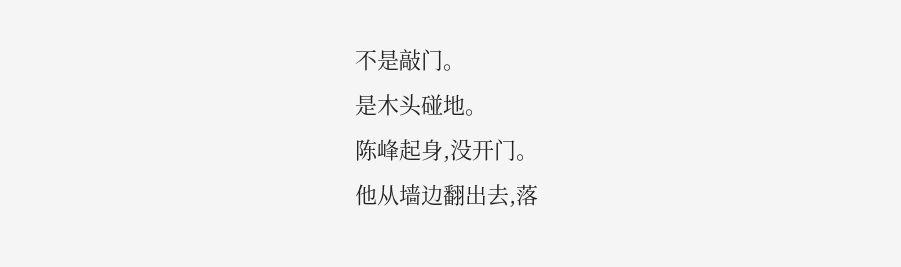不是敲门。
是木头碰地。
陈峰起身,没开门。
他从墙边翻出去,落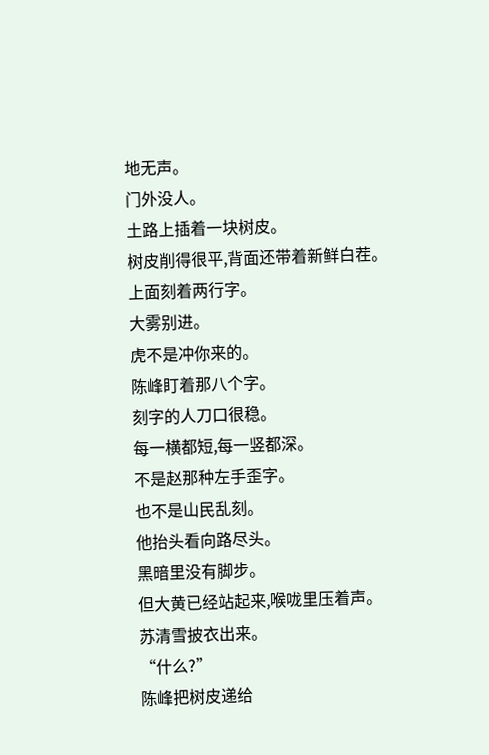地无声。
门外没人。
土路上插着一块树皮。
树皮削得很平,背面还带着新鲜白茬。
上面刻着两行字。
大雾别进。
虎不是冲你来的。
陈峰盯着那八个字。
刻字的人刀口很稳。
每一横都短,每一竖都深。
不是赵那种左手歪字。
也不是山民乱刻。
他抬头看向路尽头。
黑暗里没有脚步。
但大黄已经站起来,喉咙里压着声。
苏清雪披衣出来。
“什么?”
陈峰把树皮递给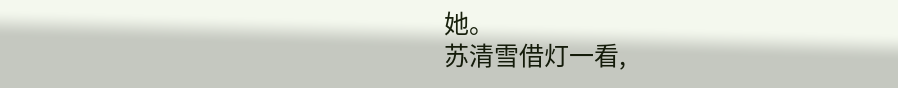她。
苏清雪借灯一看,